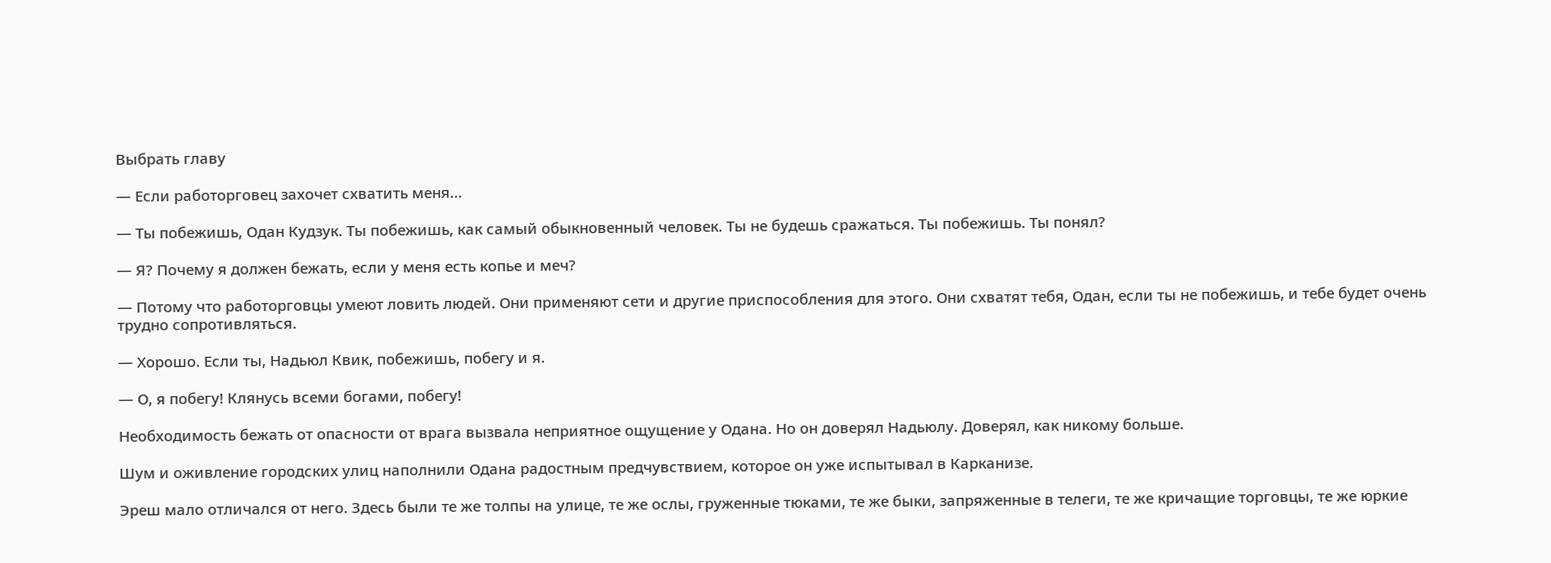Выбрать главу

— Если работорговец захочет схватить меня…

— Ты побежишь, Одан Кудзук. Ты побежишь, как самый обыкновенный человек. Ты не будешь сражаться. Ты побежишь. Ты понял?

— Я? Почему я должен бежать, если у меня есть копье и меч?

— Потому что работорговцы умеют ловить людей. Они применяют сети и другие приспособления для этого. Они схватят тебя, Одан, если ты не побежишь, и тебе будет очень трудно сопротивляться.

— Хорошо. Если ты, Надьюл Квик, побежишь, побегу и я.

— О, я побегу! Клянусь всеми богами, побегу!

Необходимость бежать от опасности от врага вызвала неприятное ощущение у Одана. Но он доверял Надьюлу. Доверял, как никому больше.

Шум и оживление городских улиц наполнили Одана радостным предчувствием, которое он уже испытывал в Карканизе.

Эреш мало отличался от него. Здесь были те же толпы на улице, те же ослы, груженные тюками, те же быки, запряженные в телеги, те же кричащие торговцы, те же юркие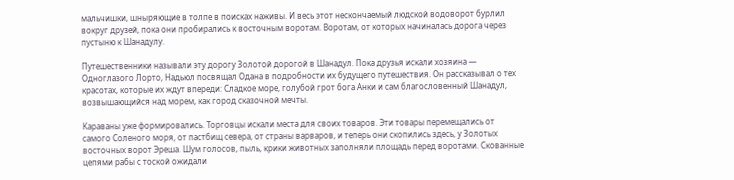мальчишки, шныряющие в толпе в поисках наживы. И весь этот нескончаемый людской водоворот бурлил вокруг друзей, пока они пробирались к восточным воротам. Воротам, от которых начиналась дорога через пустыню к Шанадулу.

Путешественники называли эту дорогу Золотой дорогой в Шанадул. Пока друзья искали хозяина — Одноглазого Лорто, Надьюл посвящал Одана в подробности их будущего путешествия. Он рассказывал о тех красотах, которые их ждут впереди: Сладкое море, голубой грот бога Анки и сам благословенный Шанадул, возвышающийся над морем, как город сказочной мечты.

Караваны уже формировались. Торговцы искали места для своих товаров. Эти товары перемещались от самого Соленого моря, от пастбищ севера, от страны варваров, и теперь они скопились здесь, у Золотых восточных ворот Эреша. Шум голосов, пыль, крики животных заполняли площадь перед воротами. Скованные цепями рабы с тоской ожидали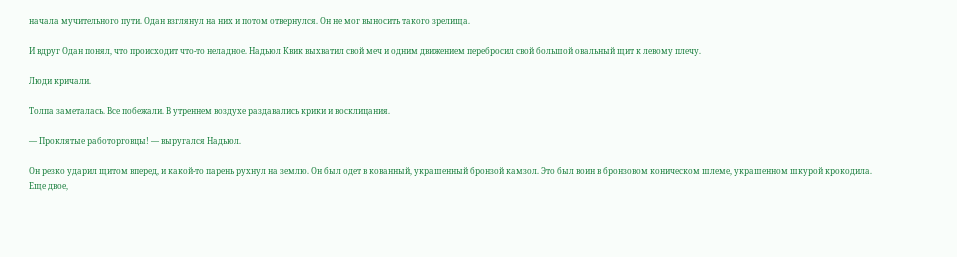начала мучительного пути. Одан взглянул на них и потом отвернулся. Он не мог выносить такого зрелища.

И вдруг Одан понял, что происходит что-то неладное. Надьюл Квик выхватил свой меч и одним движением перебросил свой большой овальный щит к левому плечу.

Люди кричали.

Толпа заметалась. Все побежали. В утреннем воздухе раздавались крики и восклицания.

— Проклятые работорговцы! — выругался Надьюл.

Он резко ударил щитом вперед, и какой-то парень рухнул на землю. Он был одет в кованный, украшенный бронзой камзол. Это был воин в бронзовом коническом шлеме, украшенном шкурой крокодила. Еще двое,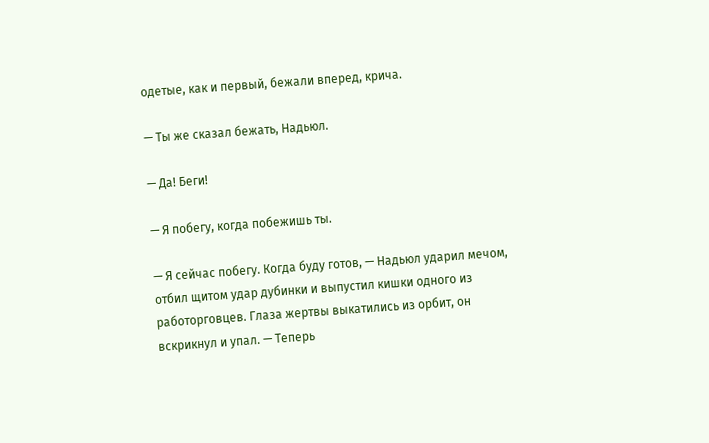одетые, как и первый, бежали вперед, крича.

— Ты же сказал бежать, Надьюл.

— Да! Беги!

— Я побегу, когда побежишь ты.

— Я сейчас побегу. Когда буду готов, — Надьюл ударил мечом, отбил щитом удар дубинки и выпустил кишки одного из работорговцев. Глаза жертвы выкатились из орбит, он вскрикнул и упал. — Теперь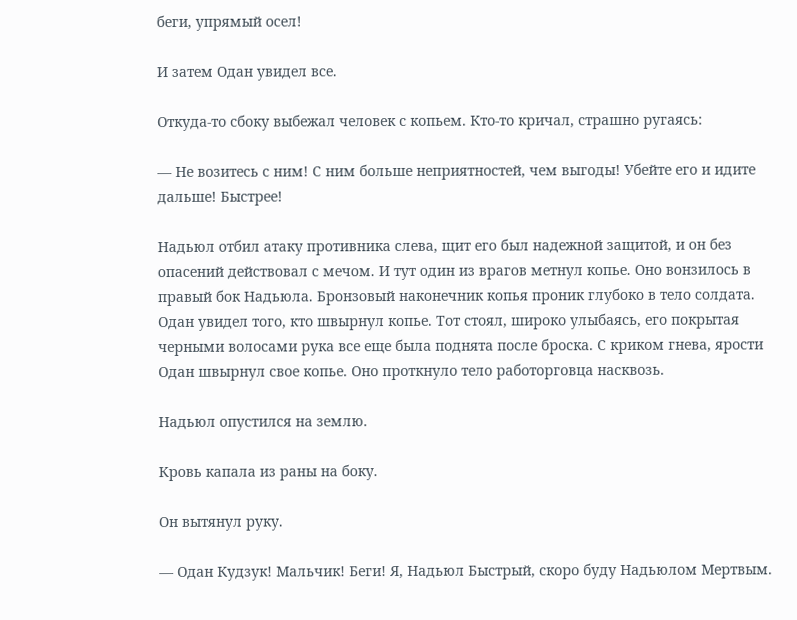беги, упрямый осел!

И затем Одан увидел все.

Откуда-то сбоку выбежал человек с копьем. Кто-то кричал, страшно ругаясь:

— Не возитесь с ним! С ним больше неприятностей, чем выгоды! Убейте его и идите дальше! Быстрее!

Надьюл отбил атаку противника слева, щит его был надежной защитой, и он без опасений действовал с мечом. И тут один из врагов метнул копье. Оно вонзилось в правый бок Надьюла. Бронзовый наконечник копья проник глубоко в тело солдата. Одан увидел того, кто швырнул копье. Тот стоял, широко улыбаясь, его покрытая черными волосами рука все еще была поднята после броска. С криком гнева, ярости Одан швырнул свое копье. Оно проткнуло тело работорговца насквозь.

Надьюл опустился на землю.

Кровь капала из раны на боку.

Он вытянул руку.

— Одан Кудзук! Мальчик! Беги! Я, Надьюл Быстрый, скоро буду Надьюлом Мертвым.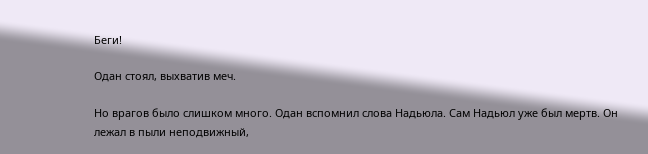Беги!

Одан стоял, выхватив меч.

Но врагов было слишком много. Одан вспомнил слова Надьюла. Сам Надьюл уже был мертв. Он лежал в пыли неподвижный,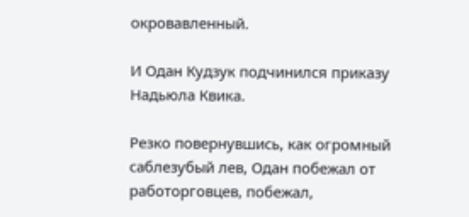окровавленный.

И Одан Кудзук подчинился приказу Надьюла Квика.

Резко повернувшись, как огромный саблезубый лев, Одан побежал от работорговцев, побежал,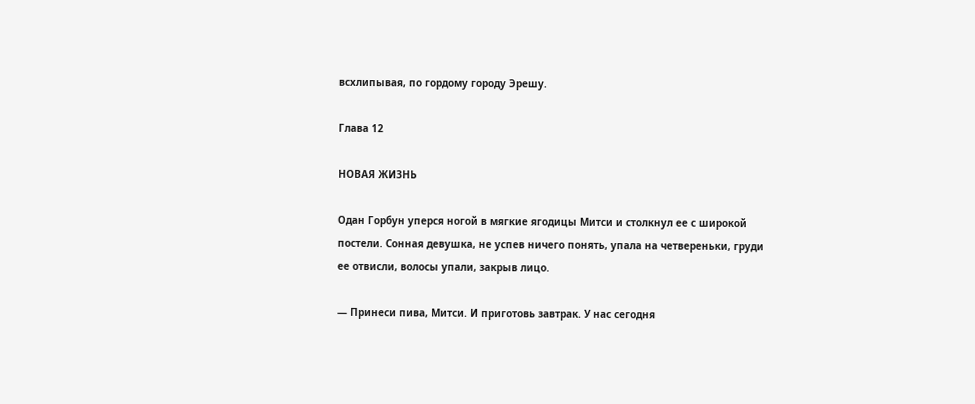всхлипывая, по гордому городу Эрешу.

Глава 12

НОВАЯ ЖИЗНЬ

Одан Горбун уперся ногой в мягкие ягодицы Митси и столкнул ее с широкой постели. Сонная девушка, не успев ничего понять, упала на четвереньки, груди ее отвисли, волосы упали, закрыв лицо.

— Принеси пива, Митси. И приготовь завтрак. У нас сегодня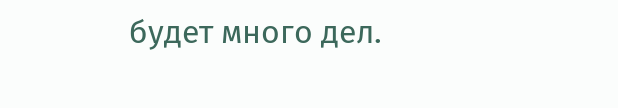будет много дел.